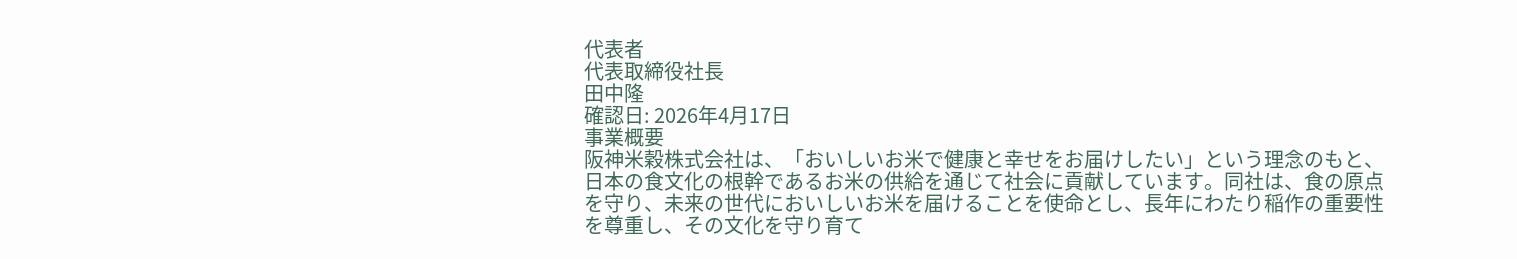代表者
代表取締役社長
田中隆
確認日: 2026年4月17日
事業概要
阪神米穀株式会社は、「おいしいお米で健康と幸せをお届けしたい」という理念のもと、日本の食文化の根幹であるお米の供給を通じて社会に貢献しています。同社は、食の原点を守り、未来の世代においしいお米を届けることを使命とし、長年にわたり稲作の重要性を尊重し、その文化を守り育て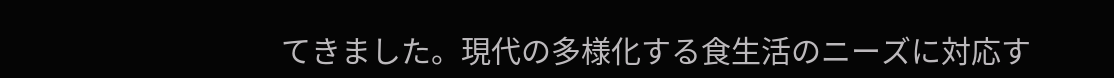てきました。現代の多様化する食生活のニーズに対応す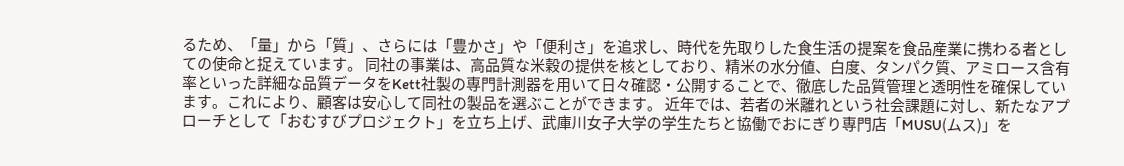るため、「量」から「質」、さらには「豊かさ」や「便利さ」を追求し、時代を先取りした食生活の提案を食品産業に携わる者としての使命と捉えています。 同社の事業は、高品質な米穀の提供を核としており、精米の水分値、白度、タンパク質、アミロース含有率といった詳細な品質データをKett社製の専門計測器を用いて日々確認・公開することで、徹底した品質管理と透明性を確保しています。これにより、顧客は安心して同社の製品を選ぶことができます。 近年では、若者の米離れという社会課題に対し、新たなアプローチとして「おむすびプロジェクト」を立ち上げ、武庫川女子大学の学生たちと協働でおにぎり専門店「MUSU(ムス)」を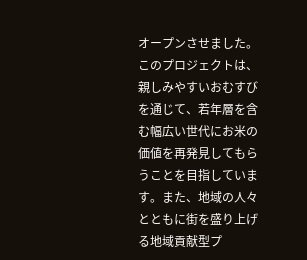オープンさせました。このプロジェクトは、親しみやすいおむすびを通じて、若年層を含む幅広い世代にお米の価値を再発見してもらうことを目指しています。また、地域の人々とともに街を盛り上げる地域貢献型プ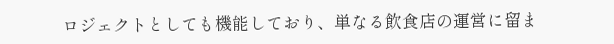ロジェクトとしても機能しており、単なる飲食店の運営に留ま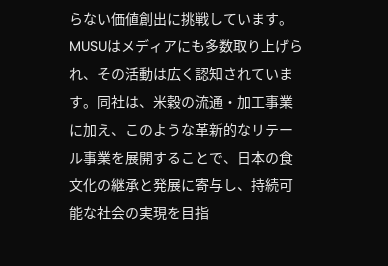らない価値創出に挑戦しています。MUSUはメディアにも多数取り上げられ、その活動は広く認知されています。同社は、米穀の流通・加工事業に加え、このような革新的なリテール事業を展開することで、日本の食文化の継承と発展に寄与し、持続可能な社会の実現を目指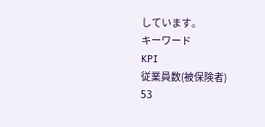しています。
キーワード
KPI
従業員数(被保険者)
53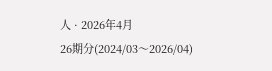人 · 2026年4月
26期分(2024/03〜2026/04)